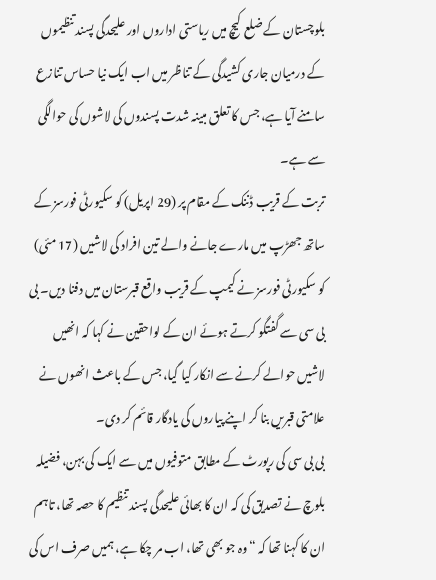بلوچستان کے ضلع کیچ میں ریاستی اداروں اور علیحدگی پسند تنظیموں کے درمیان جاری کشیدگی کے تناظر میں اب ایک نیا حساس تنازع سامنے آیا ہے، جس کا تعلق مبینہ شدت پسندوں کی لاشوں کی حوالگی سے ہے۔
تربت کے قریب ڈننک کے مقام پر (29 اپریل) کو سکیورٹی فورسز کے ساتھ جھڑپ میں مارے جانے والے تین افراد کی لاشیں (17 مئی) کو سکیورٹی فورسز نے کیمپ کے قریب واقع قبرستان میں دفنا دیں۔ بی بی سی سے گفتگو کرتے ہوئے ان کے لواحقین نے کہا کہ انھیں لاشیں حوالے کرنے سے انکار کیا گیا، جس کے باعث انھوں نے علامتی قبریں بنا کر اپنے پیاروں کی یادگار قائم کر دی۔
بی بی سی کی رپورٹ کے مطابق متوفیوں میں سے ایک کی بہن، فضیلہ بلوچ نے تصدیق کی کہ ان کا بھائی علیحدگی پسند تنظیم کا حصہ تھا، تاہم ان کا کہنا تھا کہ “وہ جو بھی تھا، اب مر چکا ہے، ہمیں صرف اس کی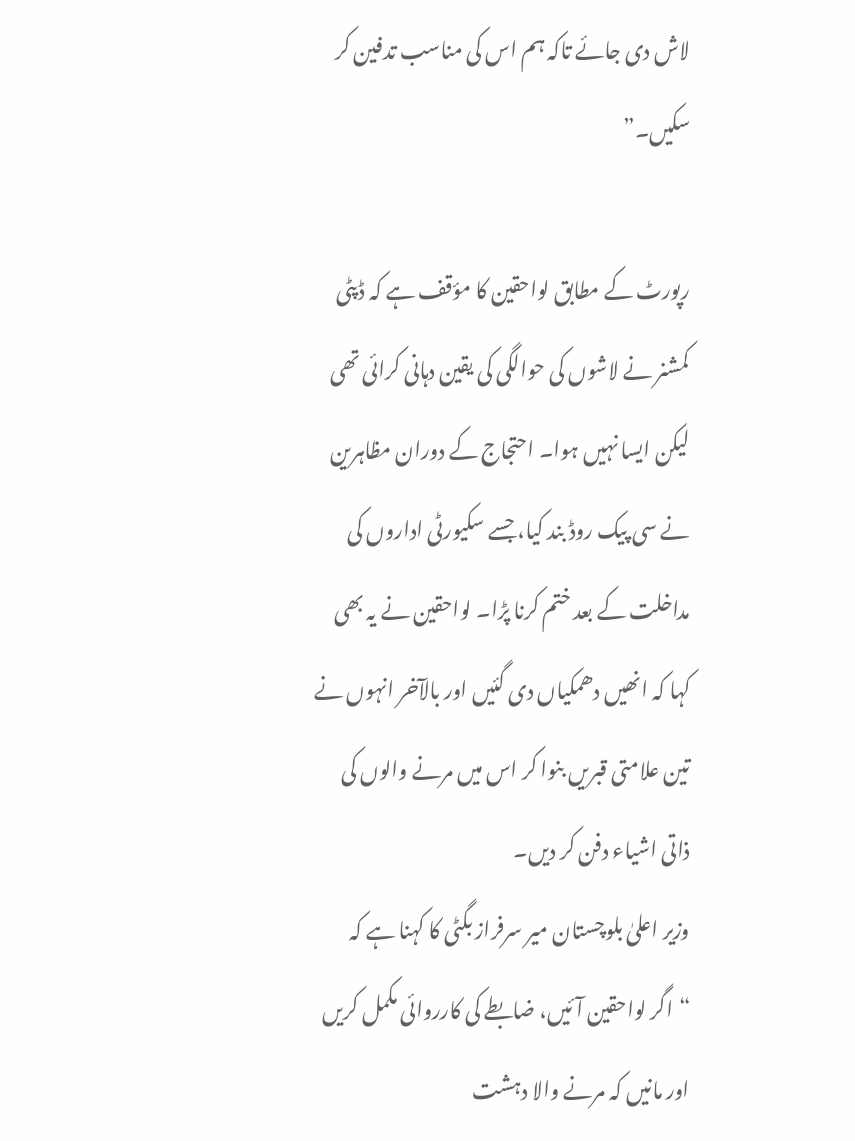لاش دی جائے تاکہ ہم اس کی مناسب تدفین کر سکیں۔”

رپورٹ کے مطابق لواحقین کا مؤقف ہے کہ ڈپٹی کمشنر نے لاشوں کی حوالگی کی یقین دہانی کرائی تھی لیکن ایسا نہیں ہوا۔ احتجاج کے دوران مظاہرین نے سی پیک روڈ بند کیا، جسے سکیورٹی اداروں کی مداخلت کے بعد ختم کرنا پڑا۔ لواحقین نے یہ بھی کہا کہ انھیں دھمکیاں دی گئیں اور بالآخر انہوں نے تین علامتی قبریں بنوا کر اس میں مرنے والوں کی ذاتی اشیاء دفن کر دیں۔
وزیر اعلیٰ بلوچستان میر سرفراز بگٹی کا کہنا ہے کہ “اگر لواحقین آئیں، ضابطے کی کارروائی مکمل کریں اور مانیں کہ مرنے والا دہشت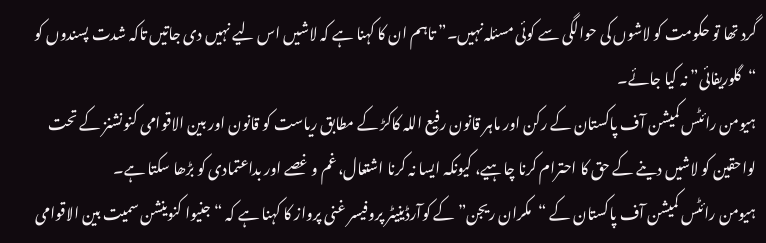گرد تھا تو حکومت کو لاشوں کی حوالگی سے کوئی مسئلہ نہیں۔” تاہم ان کا کہنا ہے کہ لاشیں اس لیے نہیں دی جاتیں تاکہ شدت پسندوں کو “گلوریفائی” نہ کیا جائے۔
ہیومن رائٹس کمیشن آف پاکستان کے رکن اور ماہر قانون رفیع اللہ کاکڑ کے مطابق ریاست کو قانون اور بین الاقوامی کنونشنز کے تحت لواحقین کو لاشیں دینے کے حق کا احترام کرنا چاہیے، کیونکہ ایسا نہ کرنا اشتعال، غم و غصے اور بداعتمادی کو بڑھا سکتا ہے۔
ہیومن رائٹس کمیشن آف پاکستان کے “مکران ریجن” کے کوآرڈینیٹر پروفیسر غنی پرواز کا کہنا ہے کہ “جنیوا کنوینشن سمیت بین الاقوامی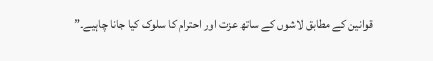قوانین کے مطابق لاشوں کے ساتھ عزت اور احترام کا سلوک کیا جانا چاہیے۔”